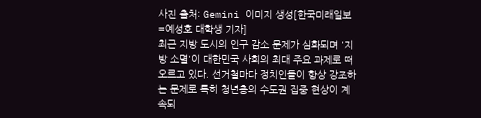사진 출처: Gemini 이미지 생성[한국미래일보=예성호 대학생 기자]
최근 지방 도시의 인구 감소 문제가 심화되며 '지방 소멸'이 대한민국 사회의 최대 주요 과제로 떠오르고 있다. 선거철마다 정치인들이 항상 강조하는 문제로 특히 청년층의 수도권 집중 현상이 계속되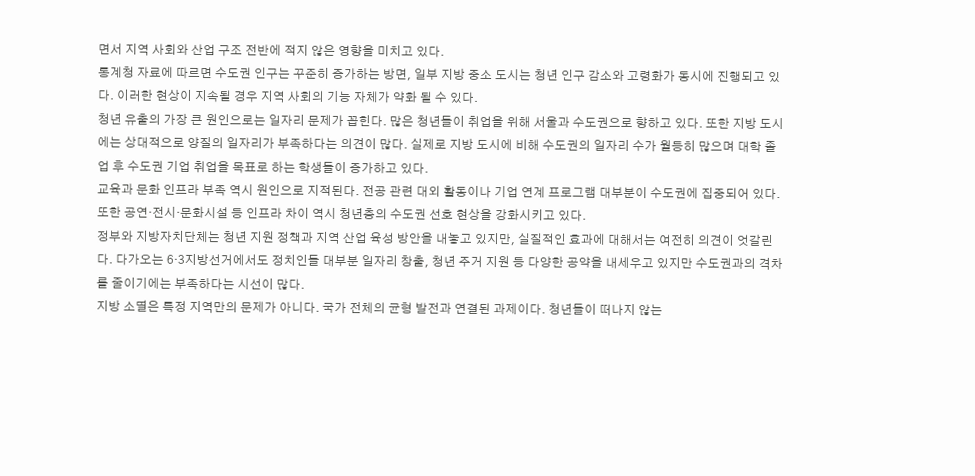면서 지역 사회와 산업 구조 전반에 적지 않은 영향을 미치고 있다.
통계청 자료에 따르면 수도권 인구는 꾸준히 증가하는 방면, 일부 지방 중소 도시는 청년 인구 감소와 고령화가 동시에 진행되고 있다. 이러한 현상이 지속될 경우 지역 사회의 기능 자체가 약화 될 수 있다.
청년 유출의 가장 큰 원인으로는 일자리 문제가 꼽힌다. 많은 청년들이 취업을 위해 서울과 수도권으로 향하고 있다. 또한 지방 도시에는 상대적으로 양질의 일자리가 부족하다는 의견이 많다. 실제로 지방 도시에 비해 수도권의 일자리 수가 월등히 많으며 대학 졸업 후 수도권 기업 취업을 목표로 하는 학생들이 증가하고 있다.
교육과 문화 인프라 부족 역시 원인으로 지적된다. 전공 관련 대외 활동이나 기업 연계 프로그램 대부분이 수도권에 집중되어 있다. 또한 공연·전시·문화시설 등 인프라 차이 역시 청년층의 수도권 선호 현상을 강화시키고 있다.
정부와 지방자치단체는 청년 지원 정책과 지역 산업 육성 방안을 내놓고 있지만, 실질적인 효과에 대해서는 여전히 의견이 엇갈린다. 다가오는 6·3지방선거에서도 정치인들 대부분 일자리 창출, 청년 주거 지원 등 다양한 공약을 내세우고 있지만 수도권과의 격차를 줄이기에는 부족하다는 시선이 많다.
지방 소멸은 특정 지역만의 문제가 아니다. 국가 전체의 균형 발전과 연결된 과제이다. 청년들이 떠나지 않는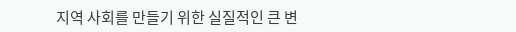지역 사회를 만들기 위한 실질적인 큰 변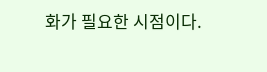화가 필요한 시점이다.